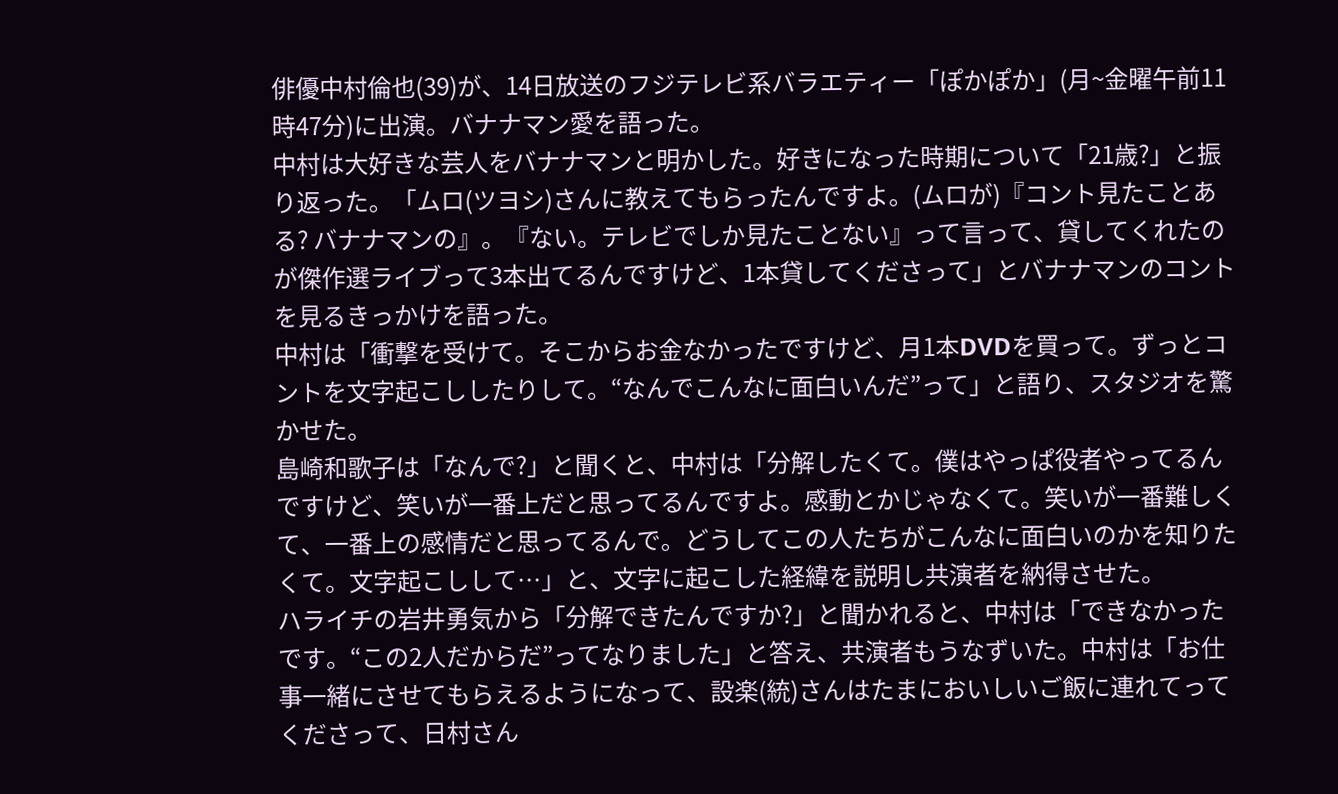俳優中村倫也(39)が、14日放送のフジテレビ系バラエティー「ぽかぽか」(月~金曜午前11時47分)に出演。バナナマン愛を語った。
中村は大好きな芸人をバナナマンと明かした。好きになった時期について「21歳?」と振り返った。「ムロ(ツヨシ)さんに教えてもらったんですよ。(ムロが)『コント見たことある? バナナマンの』。『ない。テレビでしか見たことない』って言って、貸してくれたのが傑作選ライブって3本出てるんですけど、1本貸してくださって」とバナナマンのコントを見るきっかけを語った。
中村は「衝撃を受けて。そこからお金なかったですけど、月1本DVDを買って。ずっとコントを文字起こししたりして。“なんでこんなに面白いんだ”って」と語り、スタジオを驚かせた。
島崎和歌子は「なんで?」と聞くと、中村は「分解したくて。僕はやっぱ役者やってるんですけど、笑いが一番上だと思ってるんですよ。感動とかじゃなくて。笑いが一番難しくて、一番上の感情だと思ってるんで。どうしてこの人たちがこんなに面白いのかを知りたくて。文字起こしして…」と、文字に起こした経緯を説明し共演者を納得させた。
ハライチの岩井勇気から「分解できたんですか?」と聞かれると、中村は「できなかったです。“この2人だからだ”ってなりました」と答え、共演者もうなずいた。中村は「お仕事一緒にさせてもらえるようになって、設楽(統)さんはたまにおいしいご飯に連れてってくださって、日村さん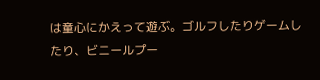は童心にかえって遊ぶ。ゴルフしたりゲームしたり、ビニールプー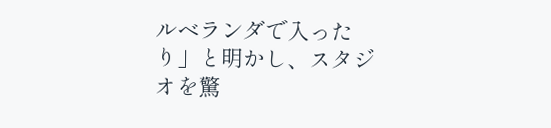ルベランダで入ったり」と明かし、スタジオを驚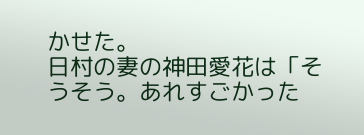かせた。
日村の妻の神田愛花は「そうそう。あれすごかった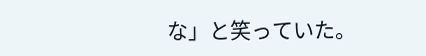な」と笑っていた。